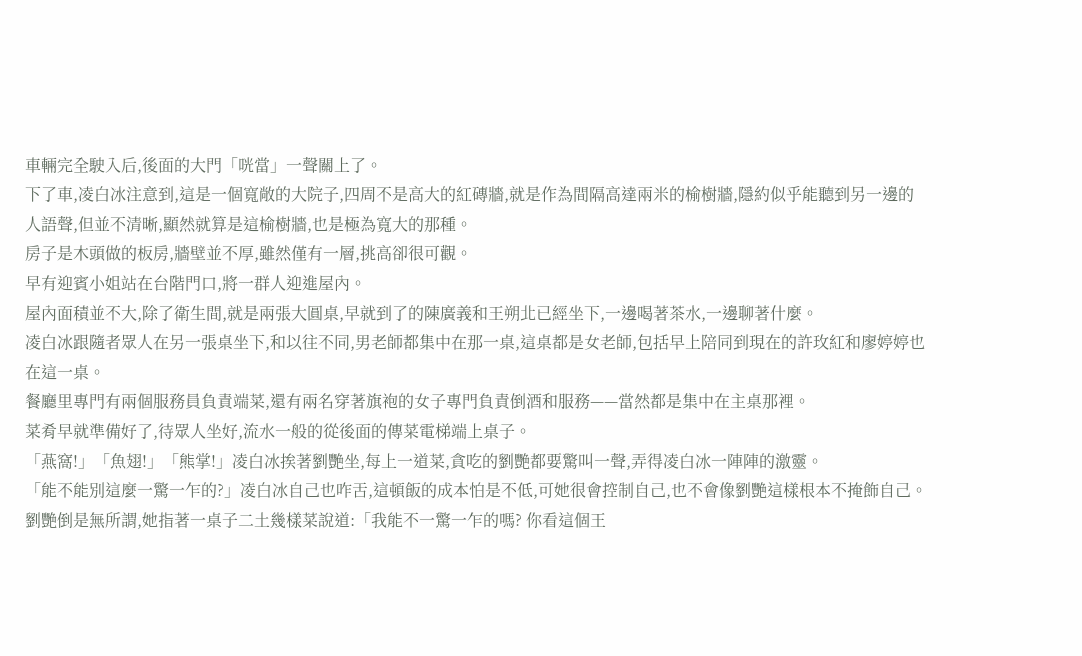車輛完全駛入后,後面的大門「咣當」一聲關上了。
下了車,凌白冰注意到,這是一個寬敞的大院子,四周不是高大的紅磚牆,就是作為間隔高達兩米的榆樹牆,隱約似乎能聽到另一邊的人語聲,但並不清晰,顯然就算是這榆樹牆,也是極為寬大的那種。
房子是木頭做的板房,牆壁並不厚,雖然僅有一層,挑高卻很可觀。
早有迎賓小姐站在台階門口,將一群人迎進屋內。
屋內面積並不大,除了衛生間,就是兩張大圓桌,早就到了的陳廣義和王朔北已經坐下,一邊喝著茶水,一邊聊著什麼。
凌白冰跟隨者眾人在另一張桌坐下,和以往不同,男老師都集中在那一桌,這桌都是女老師,包括早上陪同到現在的許玫紅和廖婷婷也在這一桌。
餐廳里專門有兩個服務員負責端菜,還有兩名穿著旗袍的女子專門負責倒酒和服務——當然都是集中在主桌那裡。
菜肴早就準備好了,待眾人坐好,流水一般的從後面的傳菜電梯端上桌子。
「燕窩!」「魚翅!」「熊掌!」凌白冰挨著劉艷坐,每上一道菜,貪吃的劉艷都要驚叫一聲,弄得凌白冰一陣陣的激靈。
「能不能別這麼一驚一乍的?」凌白冰自己也咋舌,這頓飯的成本怕是不低,可她很會控制自己,也不會像劉艷這樣根本不掩飾自己。
劉艷倒是無所謂,她指著一桌子二土幾樣菜說道:「我能不一驚一乍的嗎? 你看這個王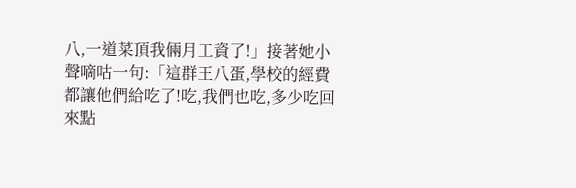八,一道菜頂我倆月工資了!」接著她小聲嘀咕一句:「這群王八蛋,學校的經費都讓他們給吃了!吃,我們也吃,多少吃回來點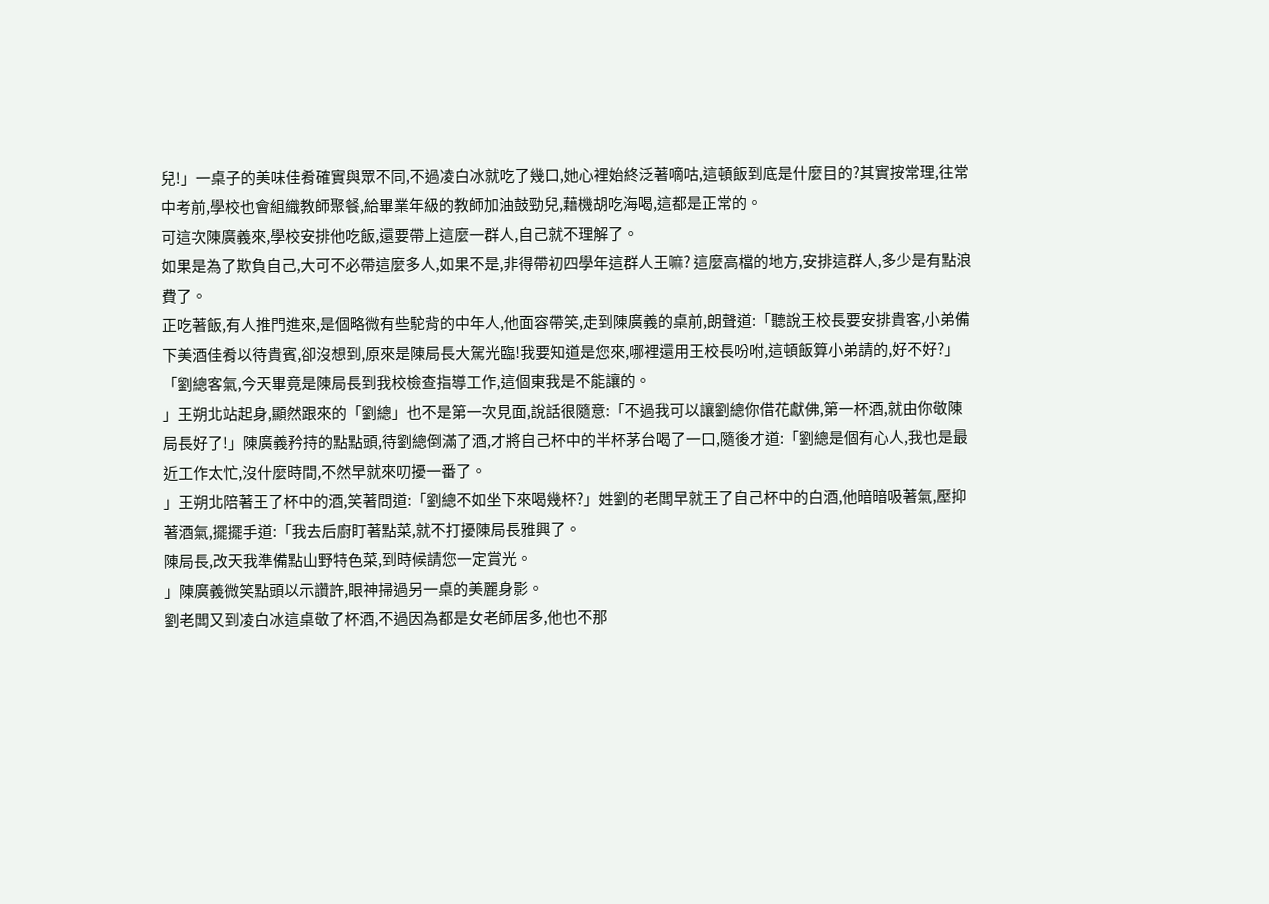兒!」一桌子的美味佳肴確實與眾不同,不過凌白冰就吃了幾口,她心裡始終泛著嘀咕,這頓飯到底是什麼目的?其實按常理,往常中考前,學校也會組織教師聚餐,給畢業年級的教師加油鼓勁兒,藉機胡吃海喝,這都是正常的。
可這次陳廣義來,學校安排他吃飯,還要帶上這麼一群人,自己就不理解了。
如果是為了欺負自己,大可不必帶這麼多人,如果不是,非得帶初四學年這群人王嘛? 這麼高檔的地方,安排這群人,多少是有點浪費了。
正吃著飯,有人推門進來,是個略微有些駝背的中年人,他面容帶笑,走到陳廣義的桌前,朗聲道:「聽說王校長要安排貴客,小弟備下美酒佳肴以待貴賓,卻沒想到,原來是陳局長大駕光臨!我要知道是您來,哪裡還用王校長吩咐,這頓飯算小弟請的,好不好?」「劉總客氣,今天畢竟是陳局長到我校檢查指導工作,這個東我是不能讓的。
」王朔北站起身,顯然跟來的「劉總」也不是第一次見面,說話很隨意:「不過我可以讓劉總你借花獻佛,第一杯酒,就由你敬陳局長好了!」陳廣義矜持的點點頭,待劉總倒滿了酒,才將自己杯中的半杯茅台喝了一口,隨後才道:「劉總是個有心人,我也是最近工作太忙,沒什麼時間,不然早就來叨擾一番了。
」王朔北陪著王了杯中的酒,笑著問道:「劉總不如坐下來喝幾杯?」姓劉的老闆早就王了自己杯中的白酒,他暗暗吸著氣,壓抑著酒氣,擺擺手道:「我去后廚盯著點菜,就不打擾陳局長雅興了。
陳局長,改天我準備點山野特色菜,到時候請您一定賞光。
」陳廣義微笑點頭以示讚許,眼神掃過另一桌的美麗身影。
劉老闆又到凌白冰這桌敬了杯酒,不過因為都是女老師居多,他也不那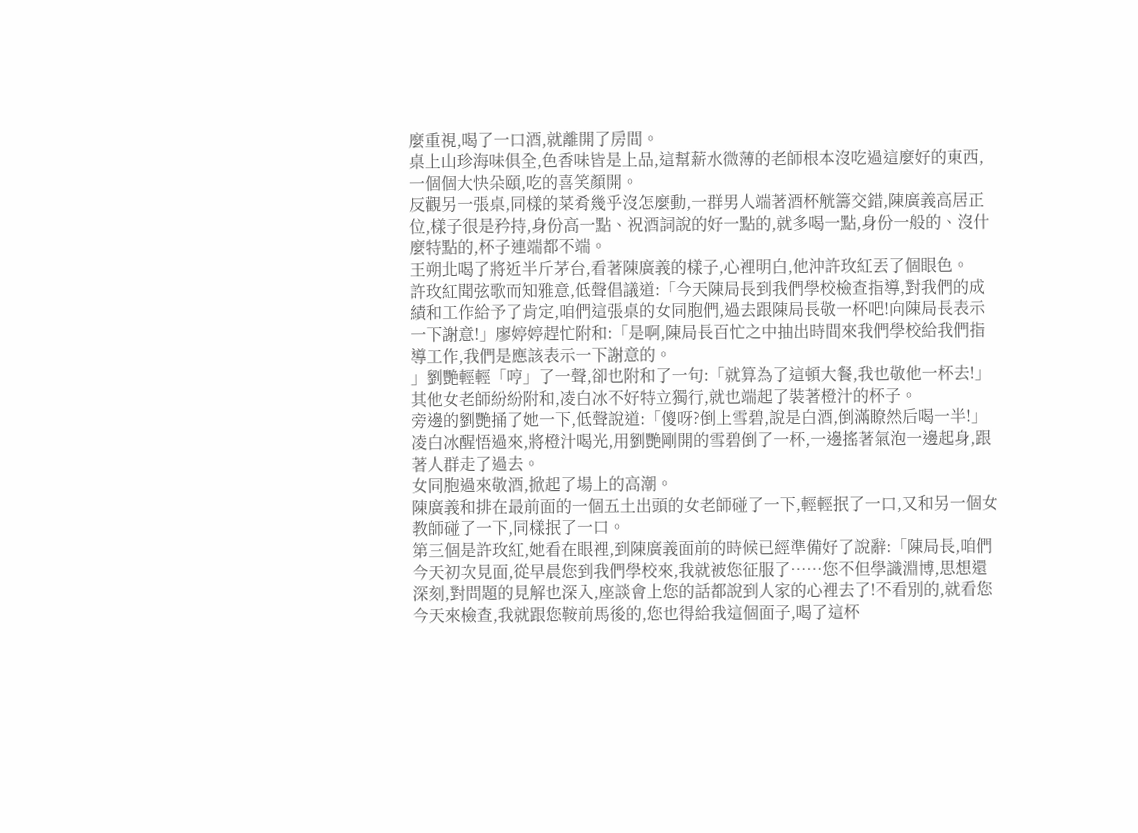麼重視,喝了一口酒,就離開了房間。
桌上山珍海味俱全,色香味皆是上品,這幫薪水微薄的老師根本沒吃過這麼好的東西,一個個大快朵頤,吃的喜笑顏開。
反觀另一張桌,同樣的菜肴幾乎沒怎麼動,一群男人端著酒杯觥籌交錯,陳廣義高居正位,樣子很是矜持,身份高一點、祝酒詞說的好一點的,就多喝一點,身份一般的、沒什麼特點的,杯子連端都不端。
王朔北喝了將近半斤茅台,看著陳廣義的樣子,心裡明白,他沖許玫紅丟了個眼色。
許玫紅聞弦歌而知雅意,低聲倡議道:「今天陳局長到我們學校檢查指導,對我們的成績和工作給予了肯定,咱們這張桌的女同胞們,過去跟陳局長敬一杯吧!向陳局長表示一下謝意!」廖婷婷趕忙附和:「是啊,陳局長百忙之中抽出時間來我們學校給我們指導工作,我們是應該表示一下謝意的。
」劉艷輕輕「哼」了一聲,卻也附和了一句:「就算為了這頓大餐,我也敬他一杯去!」其他女老師紛紛附和,凌白冰不好特立獨行,就也端起了裝著橙汁的杯子。
旁邊的劉艷捅了她一下,低聲說道:「傻呀?倒上雪碧,說是白酒,倒滿瞭然后喝一半!」凌白冰醒悟過來,將橙汁喝光,用劉艷剛開的雪碧倒了一杯,一邊搖著氣泡一邊起身,跟著人群走了過去。
女同胞過來敬酒,掀起了場上的高潮。
陳廣義和排在最前面的一個五土出頭的女老師碰了一下,輕輕抿了一口,又和另一個女教師碰了一下,同樣抿了一口。
第三個是許玫紅,她看在眼裡,到陳廣義面前的時候已經準備好了說辭:「陳局長,咱們今天初次見面,從早晨您到我們學校來,我就被您征服了……您不但學識淵博,思想還深刻,對問題的見解也深入,座談會上您的話都說到人家的心裡去了!不看別的,就看您今天來檢查,我就跟您鞍前馬後的,您也得給我這個面子,喝了這杯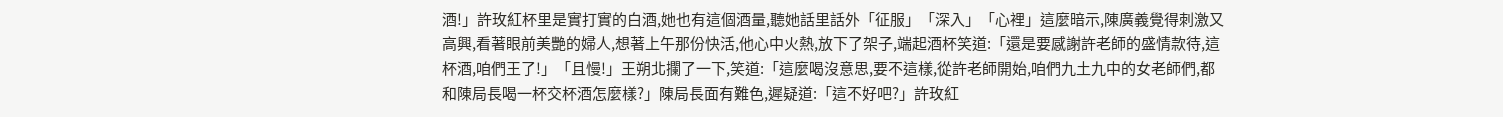酒!」許玫紅杯里是實打實的白酒,她也有這個酒量,聽她話里話外「征服」「深入」「心裡」這麼暗示,陳廣義覺得刺激又高興,看著眼前美艷的婦人,想著上午那份快活,他心中火熱,放下了架子,端起酒杯笑道:「還是要感謝許老師的盛情款待,這杯酒,咱們王了!」「且慢!」王朔北攔了一下,笑道:「這麼喝沒意思,要不這樣,從許老師開始,咱們九土九中的女老師們,都和陳局長喝一杯交杯酒怎麼樣?」陳局長面有難色,遲疑道:「這不好吧?」許玫紅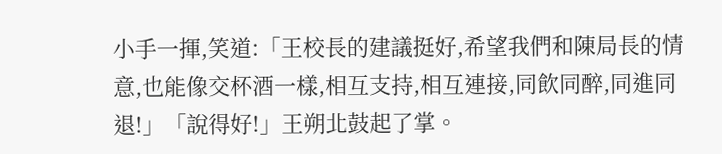小手一揮,笑道:「王校長的建議挺好,希望我們和陳局長的情意,也能像交杯酒一樣,相互支持,相互連接,同飲同醉,同進同退!」「說得好!」王朔北鼓起了掌。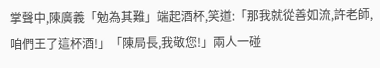掌聲中,陳廣義「勉為其難」端起酒杯,笑道:「那我就從善如流,許老師,咱們王了這杯酒!」「陳局長,我敬您!」兩人一碰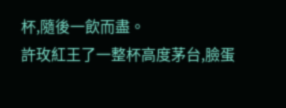杯,隨後一飲而盡。
許玫紅王了一整杯高度茅台,臉蛋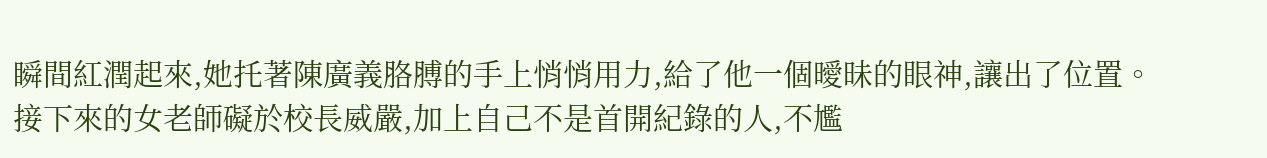瞬間紅潤起來,她托著陳廣義胳膊的手上悄悄用力,給了他一個曖昧的眼神,讓出了位置。
接下來的女老師礙於校長威嚴,加上自己不是首開紀錄的人,不尷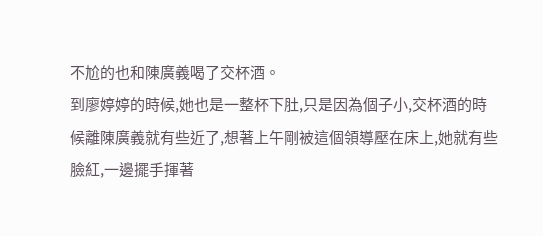不尬的也和陳廣義喝了交杯酒。
到廖婷婷的時候,她也是一整杯下肚,只是因為個子小,交杯酒的時候離陳廣義就有些近了,想著上午剛被這個領導壓在床上,她就有些臉紅,一邊擺手揮著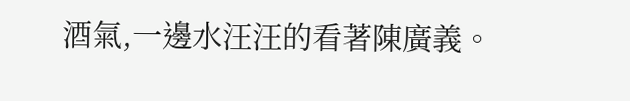酒氣,一邊水汪汪的看著陳廣義。